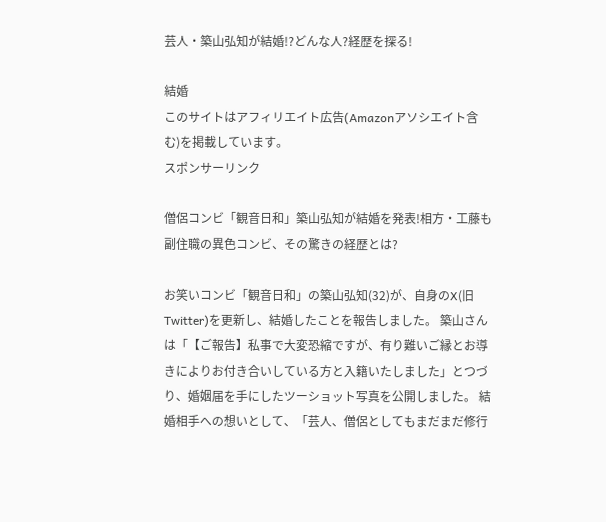芸人・築山弘知が結婚!?どんな人?経歴を探る!

結婚
このサイトはアフィリエイト広告(Amazonアソシエイト含む)を掲載しています。
スポンサーリンク

僧侶コンビ「観音日和」築山弘知が結婚を発表!相方・工藤も副住職の異色コンビ、その驚きの経歴とは?

お笑いコンビ「観音日和」の築山弘知(32)が、自身のX(旧Twitter)を更新し、結婚したことを報告しました。 築山さんは「【ご報告】私事で大変恐縮ですが、有り難いご縁とお導きによりお付き合いしている方と入籍いたしました」とつづり、婚姻届を手にしたツーショット写真を公開しました。 結婚相手への想いとして、「芸人、僧侶としてもまだまだ修行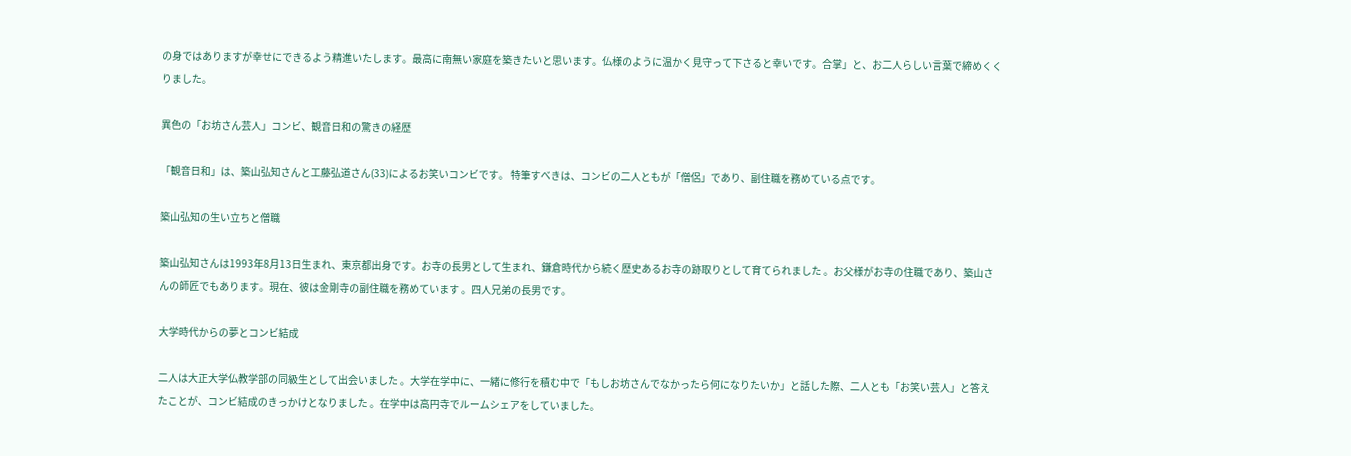の身ではありますが幸せにできるよう精進いたします。最高に南無い家庭を築きたいと思います。仏様のように温かく見守って下さると幸いです。合掌」と、お二人らしい言葉で締めくくりました。

異色の「お坊さん芸人」コンビ、観音日和の驚きの経歴

「観音日和」は、築山弘知さんと工藤弘道さん(33)によるお笑いコンビです。 特筆すべきは、コンビの二人ともが「僧侶」であり、副住職を務めている点です。

築山弘知の生い立ちと僧職

築山弘知さんは1993年8月13日生まれ、東京都出身です。お寺の長男として生まれ、鎌倉時代から続く歴史あるお寺の跡取りとして育てられました 。お父様がお寺の住職であり、築山さんの師匠でもあります。現在、彼は金剛寺の副住職を務めています 。四人兄弟の長男です。

大学時代からの夢とコンビ結成

二人は大正大学仏教学部の同級生として出会いました 。大学在学中に、一緒に修行を積む中で「もしお坊さんでなかったら何になりたいか」と話した際、二人とも「お笑い芸人」と答えたことが、コンビ結成のきっかけとなりました 。在学中は高円寺でルームシェアをしていました。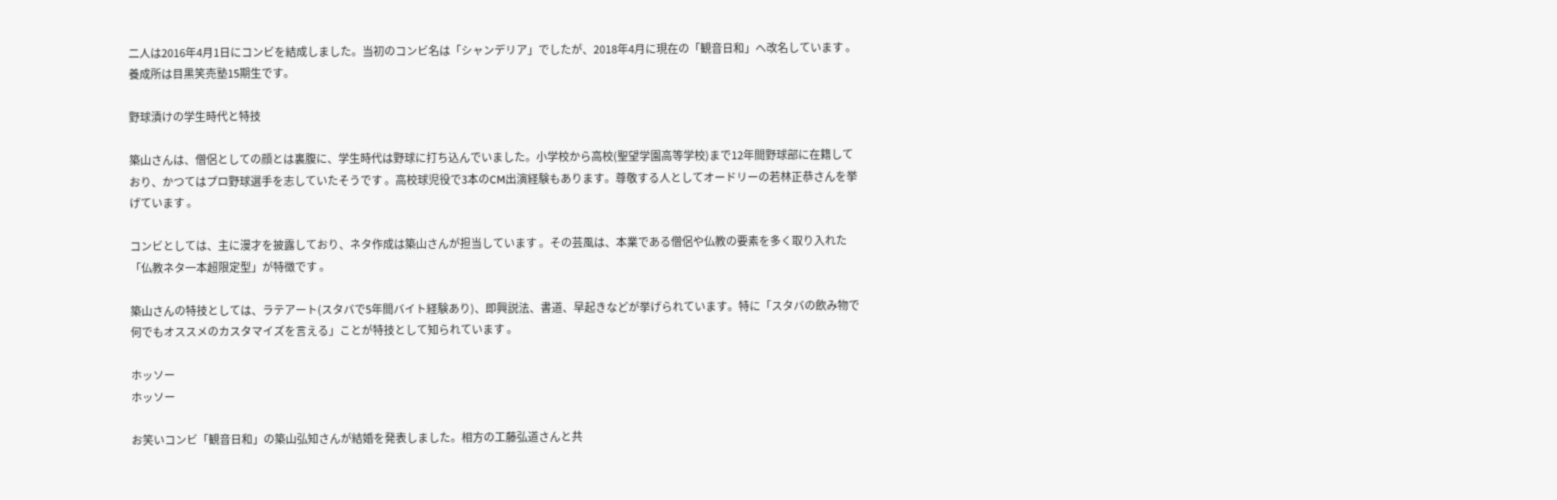二人は2016年4月1日にコンビを結成しました。当初のコンビ名は「シャンデリア」でしたが、2018年4月に現在の「観音日和」へ改名しています 。養成所は目黒笑売塾15期生です。

野球漬けの学生時代と特技

築山さんは、僧侶としての顔とは裏腹に、学生時代は野球に打ち込んでいました。小学校から高校(聖望学園高等学校)まで12年間野球部に在籍しており、かつてはプロ野球選手を志していたそうです 。高校球児役で3本のCM出演経験もあります。尊敬する人としてオードリーの若林正恭さんを挙げています 。

コンビとしては、主に漫才を披露しており、ネタ作成は築山さんが担当しています 。その芸風は、本業である僧侶や仏教の要素を多く取り入れた「仏教ネタ一本超限定型」が特徴です 。

築山さんの特技としては、ラテアート(スタバで5年間バイト経験あり)、即興説法、書道、早起きなどが挙げられています。特に「スタバの飲み物で何でもオススメのカスタマイズを言える」ことが特技として知られています 。

ホッソー
ホッソー

お笑いコンビ「観音日和」の築山弘知さんが結婚を発表しました。相方の工藤弘道さんと共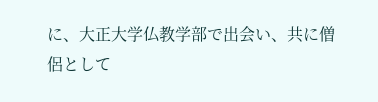に、大正大学仏教学部で出会い、共に僧侶として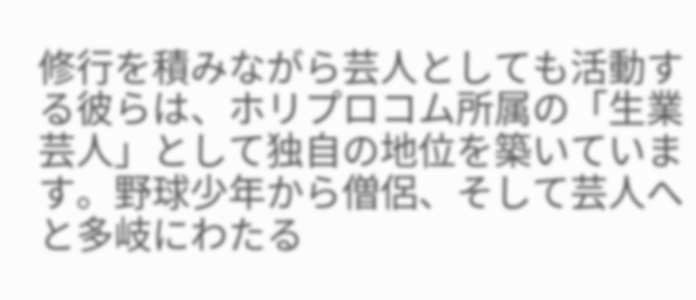修行を積みながら芸人としても活動する彼らは、ホリプロコム所属の「生業芸人」として独自の地位を築いています。野球少年から僧侶、そして芸人へと多岐にわたる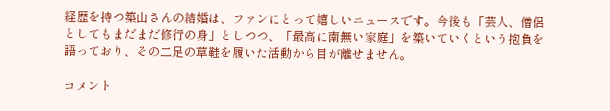経歴を持つ築山さんの結婚は、ファンにとって嬉しいニュースです。今後も「芸人、僧侶としてもまだまだ修行の身」としつつ、「最高に南無い家庭」を築いていくという抱負を語っており、その二足の草鞋を履いた活動から目が離せません。

コメント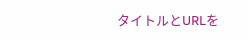タイトルとURLを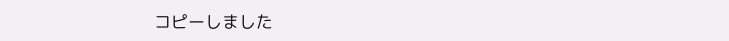コピーしました